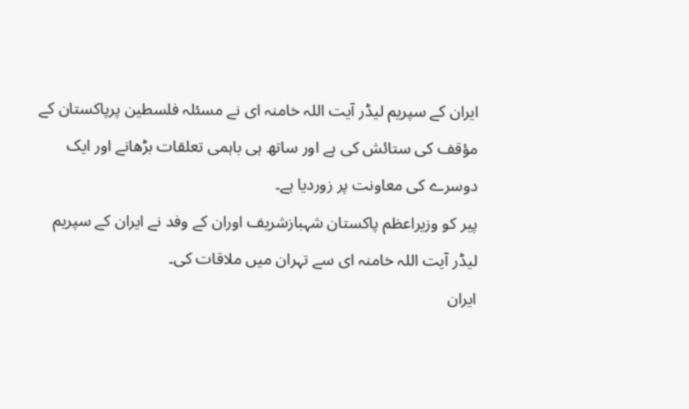ایران کے سپریم لیڈر آیت اللہ خامنہ ای نے مسئلہ فلسطین پرپاکستان کے مؤقف کی ستائش کی ہے اور ساتھ ہی باہمی تعلقات بڑھانے اور ایک دوسرے کی معاونت پر زوردیا ہے۔
پیر کو وزیراعظم پاکستان شہبازشریف اوران کے وفد نے ایران کے سپریم لیڈر آیت اللہ خامنہ ای سے تہران میں ملاقات کی۔
ایران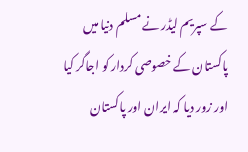کے سپریم لیڈر نے مسلم دنیا میں پاکستان کے خصوصی کردار کو اجاگر کیا اور زور دیا کہ ایران اور پاکستان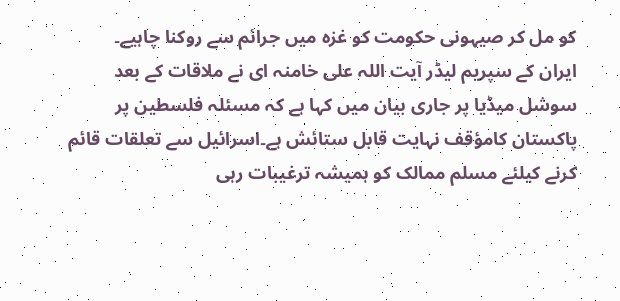کو مل کر صیہونی حکومت کو غزہ میں جرائم سے روکنا چاہیے۔
ایران کے سپریم لیڈر آیت اللہ علی خامنہ ای نے ملاقات کے بعد سوشل میڈیا پر جاری بیان میں کہا ہے کہ مسئلہ فلسطین پر پاکستان کامؤقف نہایت قابل ستائش ہے۔اسرائیل سے تعلقات قائم کرنے کیلئے مسلم ممالک کو ہمیشہ ترغیبات رہی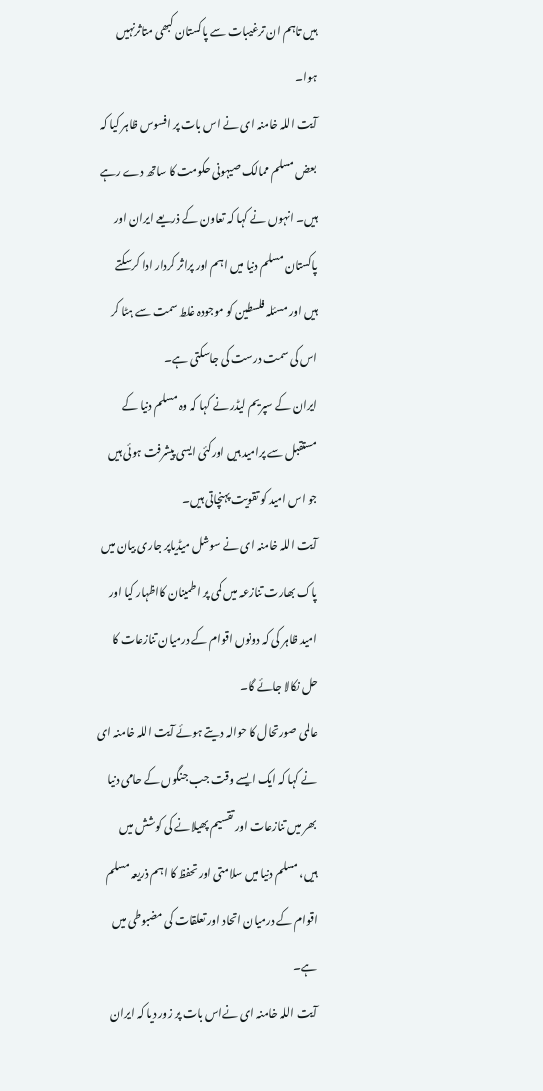ہیں تاہم ان ترغیبات سے پاکستان کبھی متاثرنہیں ہوا۔
آیت اللہ خامنہ ای نے اس بات پر افسوس ظاہر کیا کہ بعض مسلم ممالک صیہونی حکومت کا ساتھ دے رہے ہیں۔ انہوں نے کہا کہ تعاون کے ذریعے ایران اور پاکستان مسلم دنیا میں اہم اور پراثر کردار ادا کرسکتے ہیں اور مسئلہ فلسطین کو موجودہ غلط سمت سے ہٹا کر اس کی سمت درست کی جاسکتی ہے۔
ایران کے سپریم لیڈر نے کہا کہ وہ مسلم دنیا کے مستقبل سے پرامید ہیں اورکئی ایسی پیشرفت ہوئی ہیں جو اس امید کو تقویت پہنچاتی ہیں۔
آیت اللہ خامنہ ای نے سوشل میڈیاپر جاری بیان میں پاک بھارت تنازعہ میں کمی پر اطمینان کااظہار کیا اور امید ظاہر کی کہ دونوں اقوام کے درمیان تنازعات کا حل نکالا جائے گا۔
عالمی صورتحال کا حوالہ دیتے ہوئے آیت اللہ خامنہ ای نے کہا کہ ایک ایسے وقت جب جنگوں کے حامی دنیا بھر میں تنازعات اور تقسیم پھیلانے کی کوشش میں ہیں، مسلم دنیا میں سلامتی اور تحفظ کا اہم ذریعہ مسلم اقوام کے درمیان اتحاد اور تعلقات کی مضبوطی میں ہے۔
آیت اللہ خامنہ ای نےاس بات پر زور دیا کہ ایران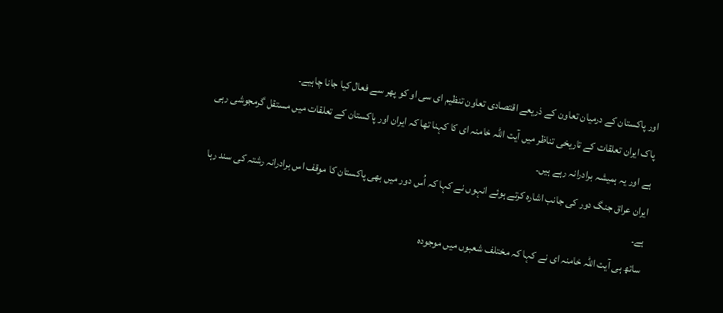اور پاکستان کے درمیان تعاون کے ذریعے اقتصادی تعاون تنظیم ای سی او کو پھر سے فعال کیا جانا چاہیے۔
پاک ایران تعلقات کے تاریخی تناظر میں آیت اللہ خامنہ ای کا کہنا تھا کہ ایران اور پاکستان کے تعلقات میں مستقل گرمجوشی رہی ہے اور یہ ہمیشہ برادرانہ رہے ہیں۔
ایران عراق جنگ دور کی جانب اشارہ کرتے ہوئے انہوں نے کہا کہ اُس دور میں بھی پاکستان کا موقف اس برادرانہ رشتہ کی سند رہا ہے۔
ساتھ ہی آیت اللہ خامنہ ای نے کہا کہ مختلف شعبوں میں موجودہ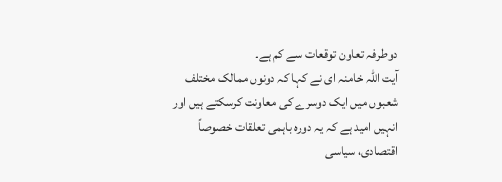دوطرفہ تعاون توقعات سے کم ہے۔
آیت اللہ خامنہ ای نے کہا کہ دونوں ممالک مختلف شعبوں میں ایک دوسرے کی معاونت کرسکتے ہیں اور انہیں امید ہے کہ یہ دورہ باہمی تعلقات خصوصاً اقتصادی، سیاسی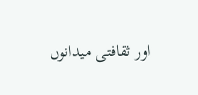اور ثقافتی میدانوں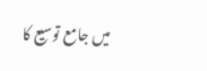میں جامع توسیع کا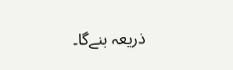ذریعہ بنےگا۔